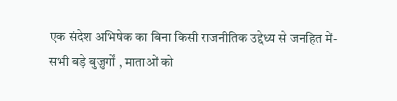एक संदेश अभिषेक का बिना किसी राजनीतिक उद्देध्य से जनहित में-
सभी बड़े बुज़ुर्गों , माताओं को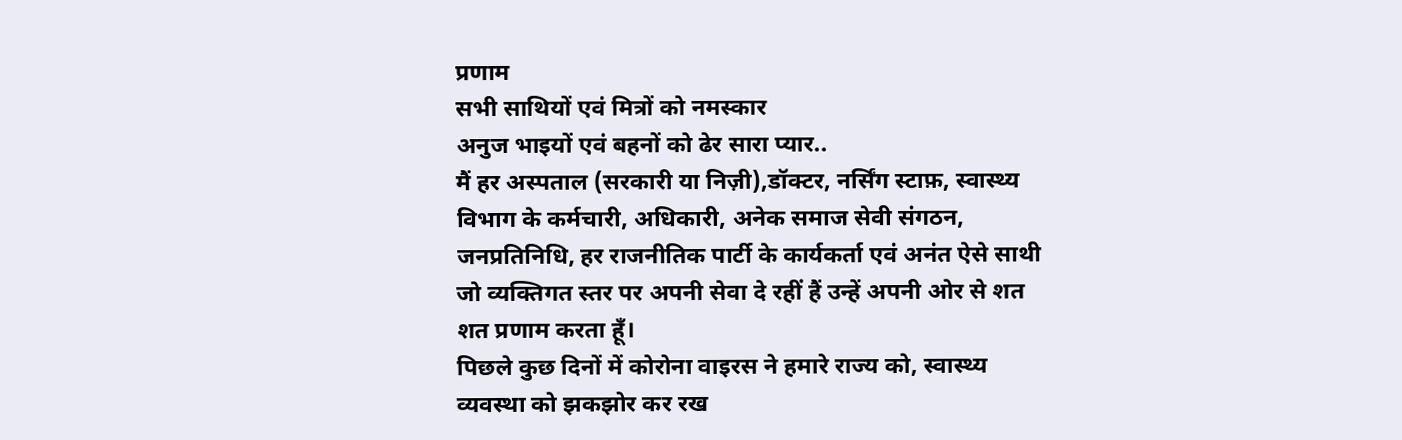प्रणाम
सभी साथियों एवं मित्रों को नमस्कार
अनुज भाइयों एवं बहनों को ढेर सारा प्यार..
मैं हर अस्पताल (सरकारी या निज़ी),डॉक्टर, नर्सिंग स्टाफ़, स्वास्थ्य विभाग के कर्मचारी, अधिकारी, अनेक समाज सेवी संगठन, जनप्रतिनिधि, हर राजनीतिक पार्टी के कार्यकर्ता एवं अनंत ऐसे साथी जो व्यक्तिगत स्तर पर अपनी सेवा दे रहीं हैं उन्हें अपनी ओर से शत शत प्रणाम करता हूँ।
पिछले कुछ दिनों में कोरोना वाइरस ने हमारे राज्य को, स्वास्थ्य व्यवस्था को झकझोर कर रख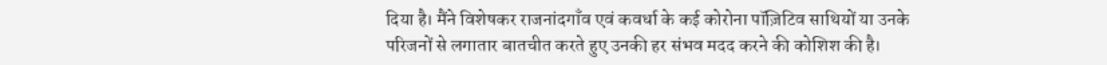दिया है। मैंने विशेषकर राजनांदगाँव एवं कवर्धा के कई कोरोना पॉज़िटिव साथियों या उनके परिजनों से लगातार बातचीत करते हुए उनकी हर संभव मदद करने की कोशिश की है।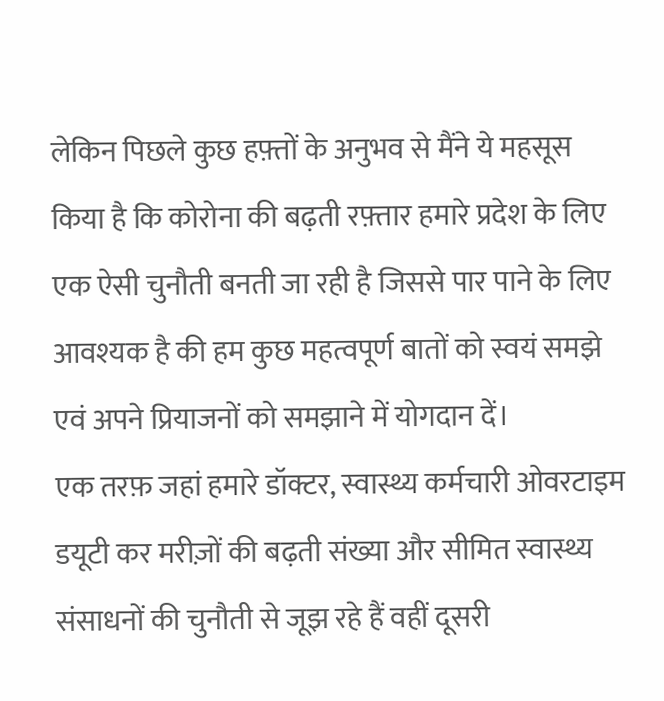लेकिन पिछले कुछ हफ़्तों के अनुभव से मैंने ये महसूस किया है कि कोरोना की बढ़ती रफ़्तार हमारे प्रदेश के लिए एक ऐसी चुनौती बनती जा रही है जिससे पार पाने के लिए आवश्यक है की हम कुछ महत्वपूर्ण बातों को स्वयं समझे एवं अपने प्रियाजनों को समझाने में योगदान दें।
एक तरफ़ जहां हमारे डॉक्टर, स्वास्थ्य कर्मचारी ओवरटाइम डयूटी कर मरीज़ों की बढ़ती संख्या और सीमित स्वास्थ्य संसाधनों की चुनौती से जूझ रहे हैं वहीं दूसरी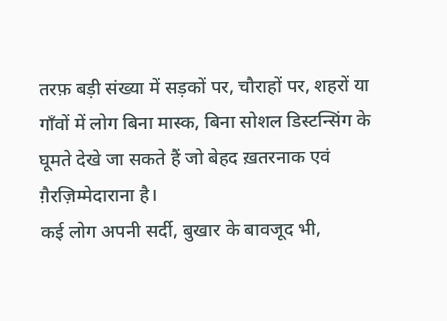तरफ़ बड़ी संख्या में सड़कों पर, चौराहों पर, शहरों या गाँवों में लोग बिना मास्क, बिना सोशल डिस्टन्सिंग के घूमते देखे जा सकते हैं जो बेहद ख़तरनाक एवं ग़ैरज़िम्मेदाराना है।
कई लोग अपनी सर्दी, बुखार के बावजूद भी,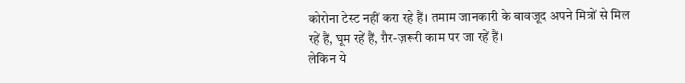कोरोना टेस्ट नहीं करा रहे हैं। तमाम जानकारी के बावजूद अपने मित्रों से मिल रहें हैं, घूम रहें हैं, ग़ैर-ज़रूरी काम पर जा रहें हैं।
लेकिन ये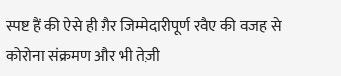स्पष्ट हैं की ऐसे ही ग़ैर जिम्मेदारीपूर्ण रवैए की वजह से कोरोना संक्रमण और भी तेज़ी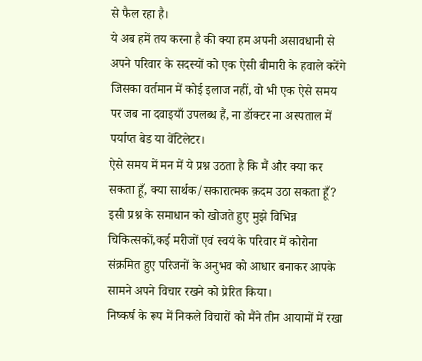से फैल रहा है।
ये अब हमें तय करना है की क्या हम अपनी असावधानी से अपने परिवार के सदस्यों को एक ऐसी बीमारी के हवाले करेंगे जिसका वर्तमान में कोई इलाज नहीं, वो भी एक ऐसे समय पर जब ना दवाइयाँ उपलब्ध हैं, ना डॉक्टर ना अस्पताल में पर्याप्त बेड या वेंटिलेटर।
ऐसे समय में मन में ये प्रश्न उठता है कि मैं और क्या कर सकता हूँ, क्या सार्थक/सकारात्मक क़दम उठा सकता हूँ? इसी प्रश्न के समाधान को खोजते हुए मुझे विभिन्न चिकित्सकों,कई मरीजों एवं स्वयं के परिवार में कोरोना संक्रमित हुए परिजनों के अनुभव को आधार बनाकर आपके सामने अपने विचार रखने को प्रेरित किया।
निष्कर्ष के रूप में निकले विचारों को मैंने तीन आयामों में रखा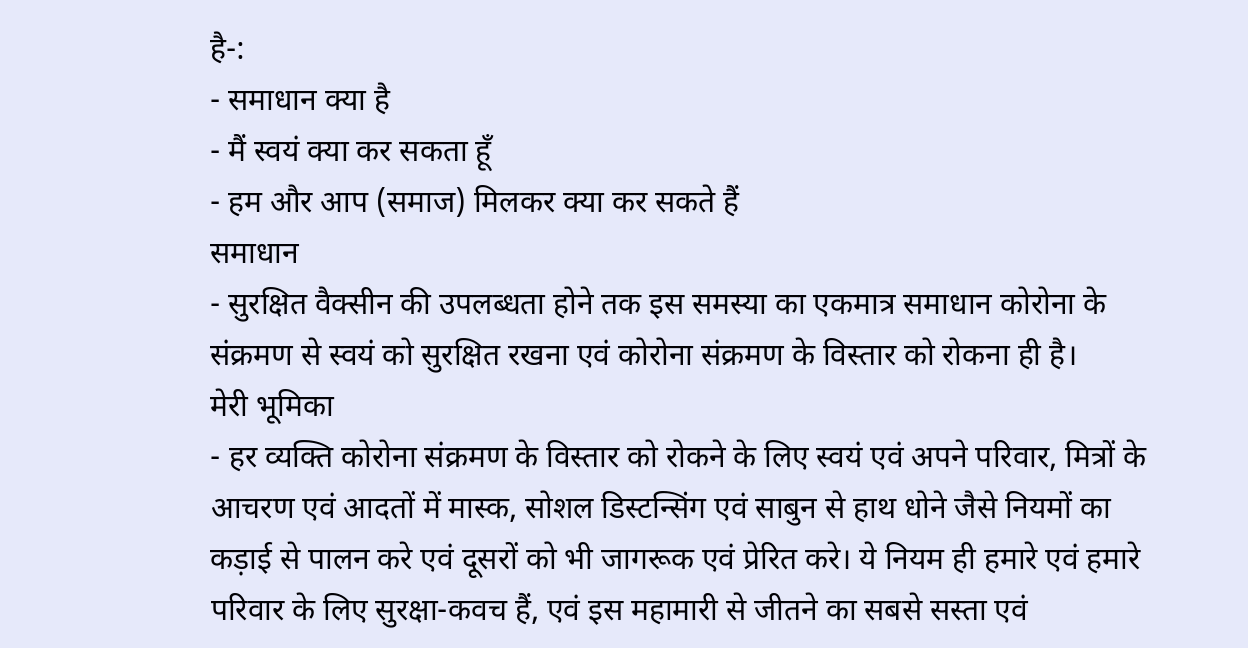है-:
- समाधान क्या है
- मैं स्वयं क्या कर सकता हूँ
- हम और आप (समाज) मिलकर क्या कर सकते हैं
समाधान
- सुरक्षित वैक्सीन की उपलब्धता होने तक इस समस्या का एकमात्र समाधान कोरोना के संक्रमण से स्वयं को सुरक्षित रखना एवं कोरोना संक्रमण के विस्तार को रोकना ही है।
मेरी भूमिका
- हर व्यक्ति कोरोना संक्रमण के विस्तार को रोकने के लिए स्वयं एवं अपने परिवार, मित्रों के आचरण एवं आदतों में मास्क, सोशल डिस्टन्सिंग एवं साबुन से हाथ धोने जैसे नियमों का कड़ाई से पालन करे एवं दूसरों को भी जागरूक एवं प्रेरित करे। ये नियम ही हमारे एवं हमारे परिवार के लिए सुरक्षा-कवच हैं, एवं इस महामारी से जीतने का सबसे सस्ता एवं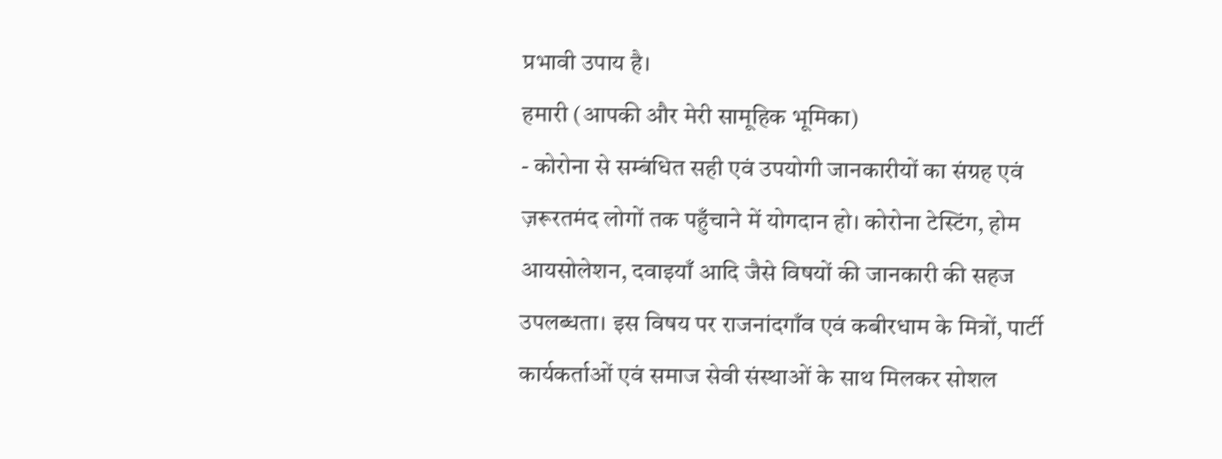प्रभावी उपाय है।
हमारी (आपकी और मेरी सामूहिक भूमिका)
- कोरोना से सम्बंधित सही एवं उपयोगी जानकारीयों का संग्रह एवं ज़रूरतमंद लोगों तक पहुँचाने में योगदान हो। कोरोना टेस्टिंग, होम आयसोलेशन, दवाइयाँ आदि जैसे विषयों की जानकारी की सहज उपलब्धता। इस विषय पर राजनांदगाँव एवं कबीरधाम के मित्रों, पार्टी कार्यकर्ताओं एवं समाज सेवी संस्थाओं के साथ मिलकर सोशल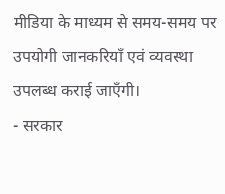मीडिया के माध्यम से समय-समय पर उपयोगी जानकरियाँ एवं व्यवस्था उपलब्ध कराई जाएँगी।
- सरकार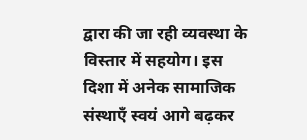द्वारा की जा रही व्यवस्था के विस्तार में सहयोग। इस दिशा में अनेक सामाजिक संस्थाएँ स्वयं आगे बढ़कर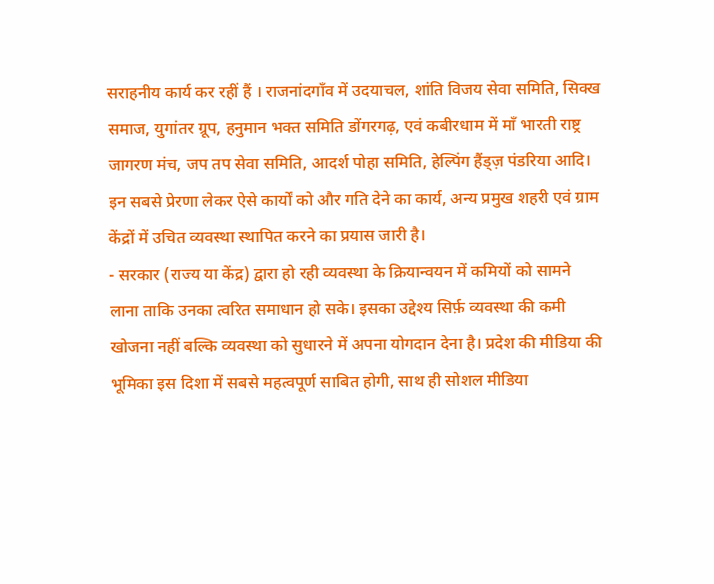सराहनीय कार्य कर रहीं हैं । राजनांदगाँव में उदयाचल, शांति विजय सेवा समिति, सिक्ख समाज, युगांतर ग्रूप, हनुमान भक्त समिति डोंगरगढ़, एवं कबीरधाम में माँ भारती राष्ट्र जागरण मंच, जप तप सेवा समिति, आदर्श पोहा समिति, हेल्पिंग हैंड्ज़ पंडरिया आदि। इन सबसे प्रेरणा लेकर ऐसे कार्यों को और गति देने का कार्य, अन्य प्रमुख शहरी एवं ग्राम केंद्रों में उचित व्यवस्था स्थापित करने का प्रयास जारी है।
- सरकार (राज्य या केंद्र) द्वारा हो रही व्यवस्था के क्रियान्वयन में कमियों को सामने लाना ताकि उनका त्वरित समाधान हो सके। इसका उद्देश्य सिर्फ़ व्यवस्था की कमी खोजना नहीं बल्कि व्यवस्था को सुधारने में अपना योगदान देना है। प्रदेश की मीडिया की भूमिका इस दिशा में सबसे महत्वपूर्ण साबित होगी, साथ ही सोशल मीडिया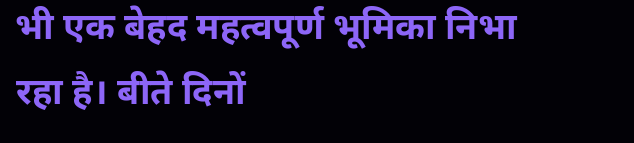भी एक बेहद महत्वपूर्ण भूमिका निभा रहा है। बीते दिनों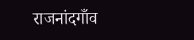राजनांदगाँव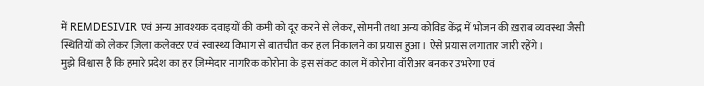में REMDESIVIR एवं अन्य आवश्यक दवाइयों की कमी को दूर करने से लेकर, सोमनी तथा अन्य कोविड केंद्र में भोजन की ख़राब व्यवस्था जैसी स्थितियों को लेकर ज़िला कलेक्टर एवं स्वास्थ्य विभाग से बातचीत कर हल निकालने का प्रयास हुआ। ऐसे प्रयास लगातार जारी रहेंगे।
मुझे विश्वास है कि हमारे प्रदेश का हर ज़िम्मेदार नागरिक कोरोना के इस संकट काल में कोरोना वॉरीअर बनकर उभरेगा एवं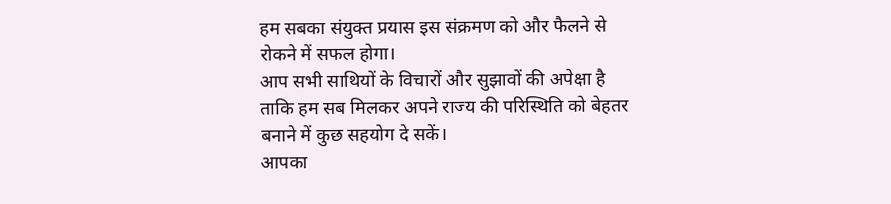हम सबका संयुक्त प्रयास इस संक्रमण को और फैलने से रोकने में सफल होगा।
आप सभी साथियों के विचारों और सुझावों की अपेक्षा है ताकि हम सब मिलकर अपने राज्य की परिस्थिति को बेहतर बनाने में कुछ सहयोग दे सकें।
आपका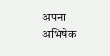अपना
अभिषेक